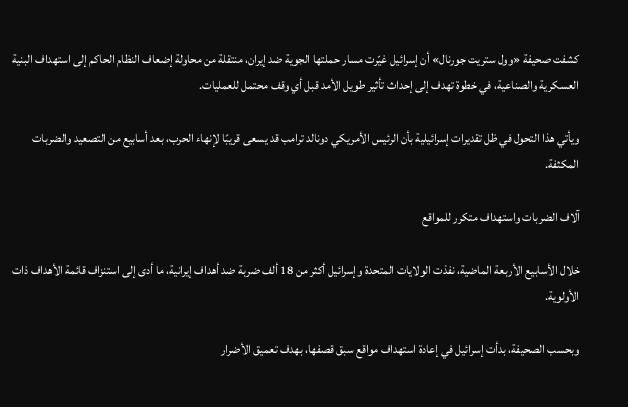كشفت صحيفة «وول ستريت جورنال» أن إسرائيل غيّرت مسار حملتها الجوية ضد إيران، منتقلة من محاولة إضعاف النظام الحاكم إلى استهداف البنية العسكرية والصناعية، في خطوة تهدف إلى إحداث تأثير طويل الأمد قبل أي وقف محتمل للعمليات.

ويأتي هذا التحول في ظل تقديرات إسرائيلية بأن الرئيس الأمريكي دونالد ترامب قد يسعى قريبًا لإنهاء الحرب، بعد أسابيع من التصعيد والضربات المكثفة.

آلاف الضربات واستهداف متكرر للمواقع

خلال الأسابيع الأربعة الماضية، نفذت الولايات المتحدة وإسرائيل أكثر من 18 ألف ضربة ضد أهداف إيرانية، ما أدى إلى استنزاف قائمة الأهداف ذات الأولوية.

وبحسب الصحيفة، بدأت إسرائيل في إعادة استهداف مواقع سبق قصفها، بهدف تعميق الأضرار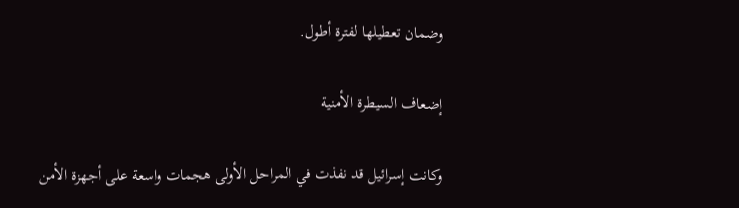وضمان تعطيلها لفترة أطول.

إضعاف السيطرة الأمنية

وكانت إسرائيل قد نفذت في المراحل الأولى هجمات واسعة على أجهزة الأمن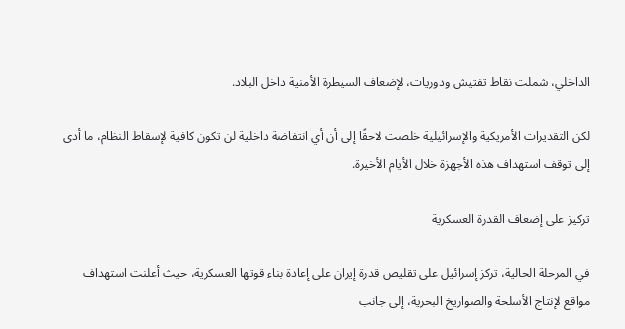الداخلي، شملت نقاط تفتيش ودوريات، لإضعاف السيطرة الأمنية داخل البلاد.

لكن التقديرات الأمريكية والإسرائيلية خلصت لاحقًا إلى أن أي انتفاضة داخلية لن تكون كافية لإسقاط النظام، ما أدى إلى توقف استهداف هذه الأجهزة خلال الأيام الأخيرة.

تركيز على إضعاف القدرة العسكرية

في المرحلة الحالية، تركز إسرائيل على تقليص قدرة إيران على إعادة بناء قوتها العسكرية، حيث أعلنت استهداف مواقع لإنتاج الأسلحة والصواريخ البحرية، إلى جانب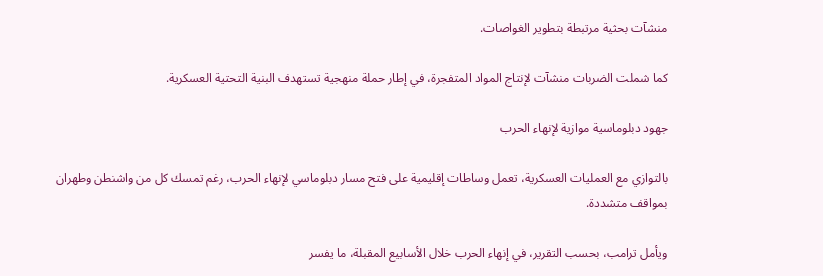منشآت بحثية مرتبطة بتطوير الغواصات.

كما شملت الضربات منشآت لإنتاج المواد المتفجرة، في إطار حملة منهجية تستهدف البنية التحتية العسكرية.

جهود دبلوماسية موازية لإنهاء الحرب

بالتوازي مع العمليات العسكرية، تعمل وساطات إقليمية على فتح مسار دبلوماسي لإنهاء الحرب، رغم تمسك كل من واشنطن وطهران بمواقف متشددة.

ويأمل ترامب، بحسب التقرير، في إنهاء الحرب خلال الأسابيع المقبلة، ما يفسر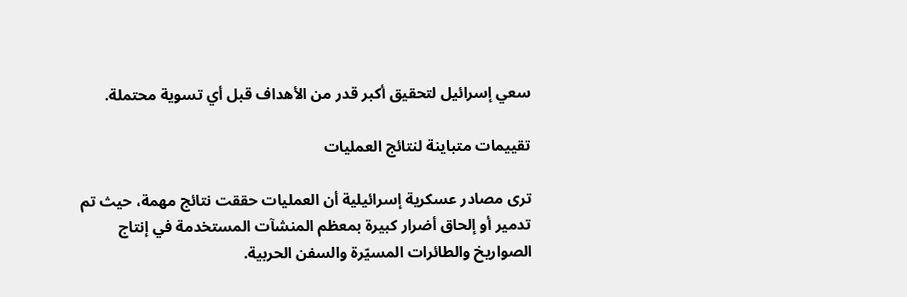سعي إسرائيل لتحقيق أكبر قدر من الأهداف قبل أي تسوية محتملة.

تقييمات متباينة لنتائج العمليات

ترى مصادر عسكرية إسرائيلية أن العمليات حققت نتائج مهمة، حيث تم تدمير أو إلحاق أضرار كبيرة بمعظم المنشآت المستخدمة في إنتاج الصواريخ والطائرات المسيّرة والسفن الحربية.